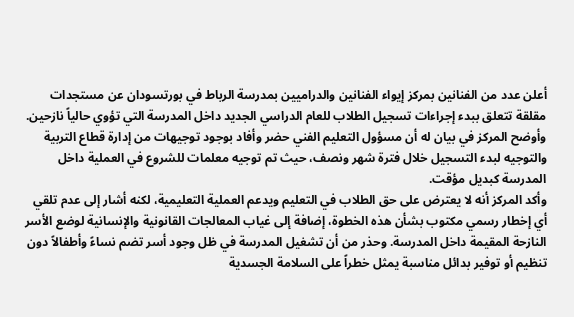أعلن عدد من الفنانين بمركز إيواء الفنانين والدراميين بمدرسة الرباط في بورتسودان عن مستجدات مقلقة تتعلق ببدء إجراءات تسجيل الطلاب للعام الدراسي الجديد داخل المدرسة التي تؤوي حالياً نازحين.
وأوضح المركز في بيان له أن مسؤول التعليم الفني حضر وأفاد بوجود توجيهات من إدارة قطاع التربية والتوجيه لبدء التسجيل خلال فترة شهر ونصف، حيث تم توجيه معلمات للشروع في العملية داخل المدرسة كبديل مؤقت.
وأكد المركز أنه لا يعترض على حق الطلاب في التعليم ويدعم العملية التعليمية، لكنه أشار إلى عدم تلقي أي إخطار رسمي مكتوب بشأن هذه الخطوة، إضافة إلى غياب المعالجات القانونية والإنسانية لوضع الأسر النازحة المقيمة داخل المدرسة. وحذر من أن تشغيل المدرسة في ظل وجود أسر تضم نساءً وأطفالاً دون تنظيم أو توفير بدائل مناسبة يمثل خطراً على السلامة الجسدية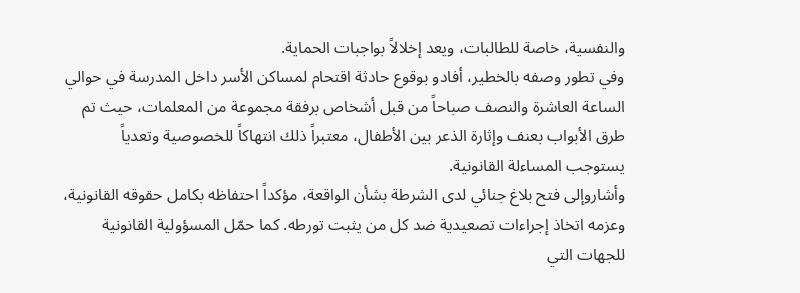والنفسية، خاصة للطالبات، ويعد إخلالاً بواجبات الحماية.
وفي تطور وصفه بالخطير، أفادو بوقوع حادثة اقتحام لمساكن الأسر داخل المدرسة في حوالي الساعة العاشرة والنصف صباحاً من قبل أشخاص برفقة مجموعة من المعلمات، حيث تم طرق الأبواب بعنف وإثارة الذعر بين الأطفال، معتبراً ذلك انتهاكاً للخصوصية وتعدياً يستوجب المساءلة القانونية.
وأشاروإلى فتح بلاغ جنائي لدى الشرطة بشأن الواقعة، مؤكداً احتفاظه بكامل حقوقه القانونية، وعزمه اتخاذ إجراءات تصعيدية ضد كل من يثبت تورطه. كما حمّل المسؤولية القانونية للجهات التي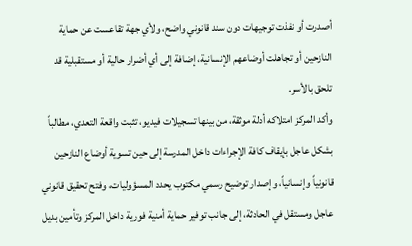أصدرت أو نفذت توجيهات دون سند قانوني واضح، ولأي جهة تقاعست عن حماية النازحين أو تجاهلت أوضاعهم الإنسانية، إضافة إلى أي أضرار حالية أو مستقبلية قد تلحق بالأسر.
وأكد المركز امتلاكه أدلة موثقة، من بينها تسجيلات فيديو، تثبت واقعة التعدي، مطالباً بشكل عاجل بإيقاف كافة الإجراءات داخل المدرسة إلى حين تسوية أوضاع النازحين قانونياً وإنسانياً، وإصدار توضيح رسمي مكتوب يحدد المسؤوليات، وفتح تحقيق قانوني عاجل ومستقل في الحادثة، إلى جانب توفير حماية أمنية فورية داخل المركز وتأمين بديل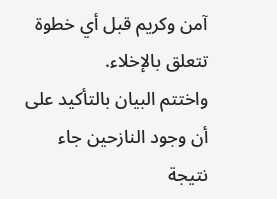آمن وكريم قبل أي خطوة تتعلق بالإخلاء.
واختتم البيان بالتأكيد على أن وجود النازحين جاء نتيجة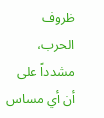ظروف الحرب، مشدداً على أن أي مساس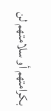بكرامتهم أو سلامتهم لن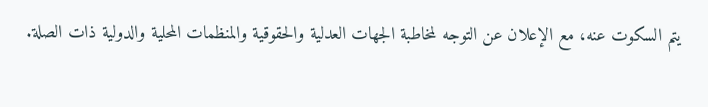يتم السكوت عنه، مع الإعلان عن التوجه لمخاطبة الجهات العدلية والحقوقية والمنظمات المحلية والدولية ذات الصلة.